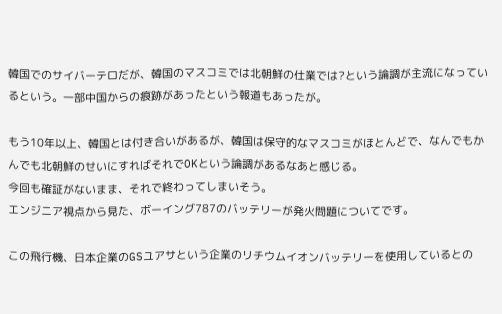韓国でのサイバーテロだが、韓国のマスコミでは北朝鮮の仕業では?という論調が主流になっているという。一部中国からの痕跡があったという報道もあったが。

もう10年以上、韓国とは付き合いがあるが、韓国は保守的なマスコミがほとんどで、なんでもかんでも北朝鮮のせいにすればそれでOKという論調があるなあと感じる。
今回も確証がないまま、それで終わってしまいそう。
エンジニア視点から見た、ボーイング787のバッテリーが発火問題についてです。

この飛行機、日本企業のGSユアサという企業のリチウムイオンバッテリーを使用しているとの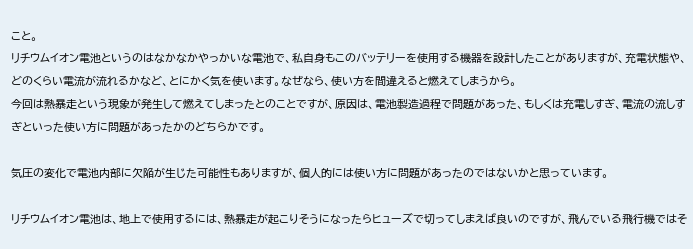こと。
リチウムイオン電池というのはなかなかやっかいな電池で、私自身もこのバッテリーを使用する機器を設計したことがありますが、充電状態や、どのくらい電流が流れるかなど、とにかく気を使います。なぜなら、使い方を間違えると燃えてしまうから。
今回は熱暴走という現象が発生して燃えてしまったとのことですが、原因は、電池製造過程で問題があった、もしくは充電しすぎ、電流の流しすぎといった使い方に問題があったかのどちらかです。

気圧の変化で電池内部に欠陥が生じた可能性もありますが、個人的には使い方に問題があったのではないかと思っています。

リチウムイオン電池は、地上で使用するには、熱暴走が起こりそうになったらヒューズで切ってしまえば良いのですが、飛んでいる飛行機ではそ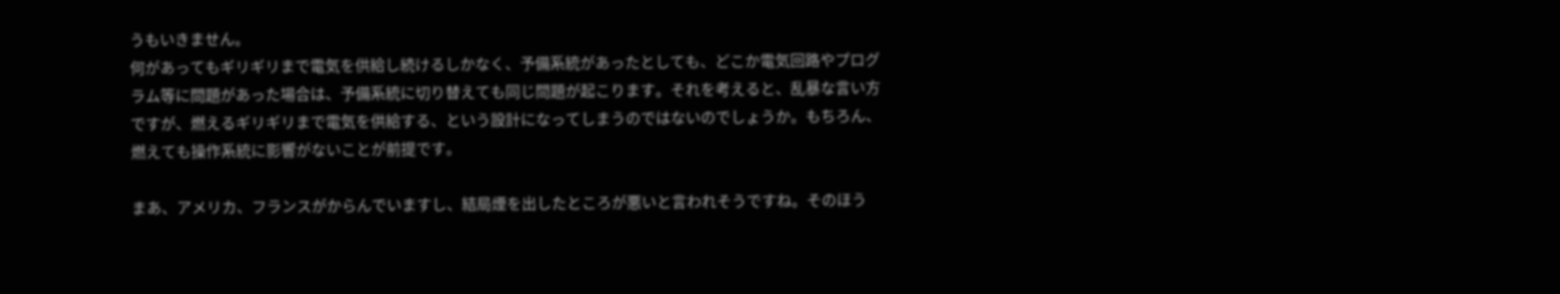うもいきません。
何があってもギリギリまで電気を供給し続けるしかなく、予備系統があったとしても、どこか電気回路やプログラム等に問題があった場合は、予備系統に切り替えても同じ問題が起こります。それを考えると、乱暴な言い方ですが、燃えるギリギリまで電気を供給する、という設計になってしまうのではないのでしょうか。もちろん、燃えても操作系統に影響がないことが前提です。

まあ、アメリカ、フランスがからんでいますし、結局煙を出したところが悪いと言われそうですね。そのほう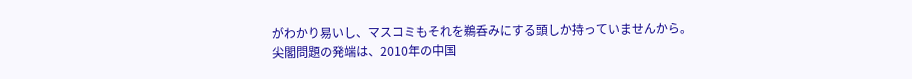がわかり易いし、マスコミもそれを鵜呑みにする頭しか持っていませんから。
尖閣問題の発端は、2010年の中国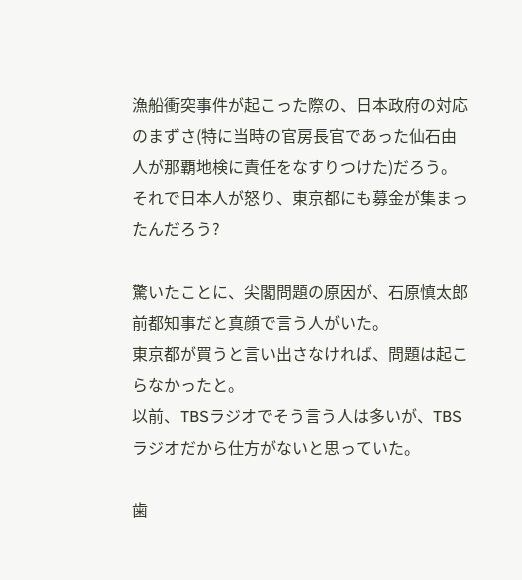漁船衝突事件が起こった際の、日本政府の対応のまずさ(特に当時の官房長官であった仙石由人が那覇地検に責任をなすりつけた)だろう。
それで日本人が怒り、東京都にも募金が集まったんだろう?

驚いたことに、尖閣問題の原因が、石原慎太郎前都知事だと真顔で言う人がいた。
東京都が買うと言い出さなければ、問題は起こらなかったと。
以前、TBSラジオでそう言う人は多いが、TBSラジオだから仕方がないと思っていた。

歯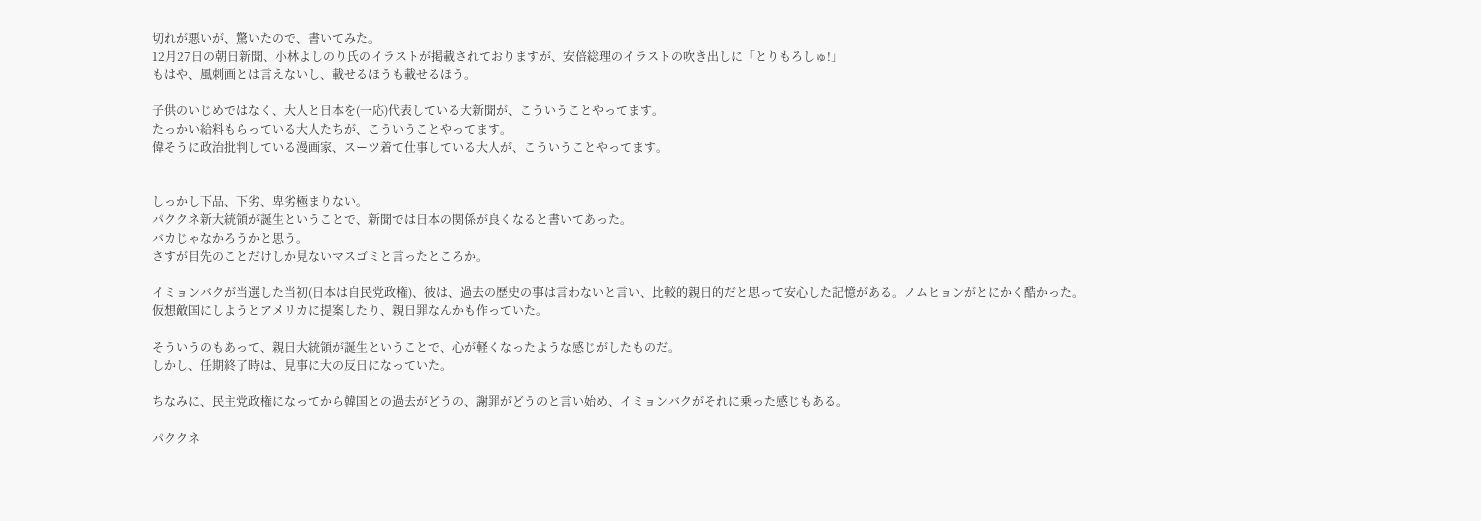切れが悪いが、驚いたので、書いてみた。
12月27日の朝日新聞、小林よしのり氏のイラストが掲載されておりますが、安倍総理のイラストの吹き出しに「とりもろしゅ!」
もはや、風刺画とは言えないし、載せるほうも載せるほう。

子供のいじめではなく、大人と日本を(一応)代表している大新聞が、こういうことやってます。
たっかい給料もらっている大人たちが、こういうことやってます。
偉そうに政治批判している漫画家、スーツ着て仕事している大人が、こういうことやってます。


しっかし下品、下劣、卑劣極まりない。
パククネ新大統領が誕生ということで、新聞では日本の関係が良くなると書いてあった。
バカじゃなかろうかと思う。
さすが目先のことだけしか見ないマスゴミと言ったところか。

イミョンバクが当選した当初(日本は自民党政権)、彼は、過去の歴史の事は言わないと言い、比較的親日的だと思って安心した記憶がある。ノムヒョンがとにかく酷かった。
仮想敵国にしようとアメリカに提案したり、親日罪なんかも作っていた。

そういうのもあって、親日大統領が誕生ということで、心が軽くなったような感じがしたものだ。
しかし、任期終了時は、見事に大の反日になっていた。

ちなみに、民主党政権になってから韓国との過去がどうの、謝罪がどうのと言い始め、イミョンバクがそれに乗った感じもある。

パククネ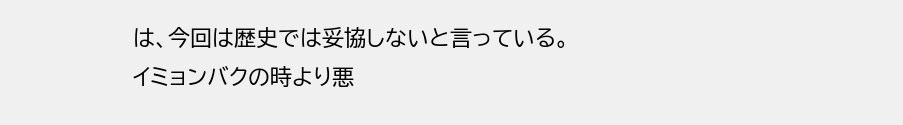は、今回は歴史では妥協しないと言っている。
イミョンバクの時より悪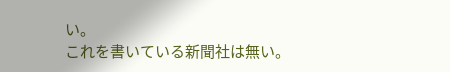い。
これを書いている新聞社は無い。